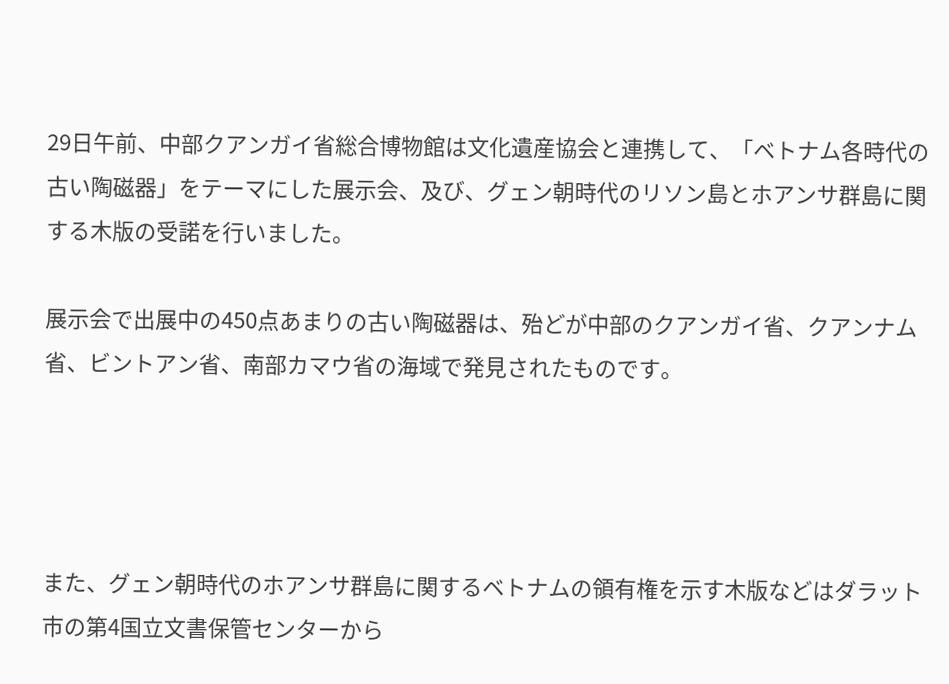29日午前、中部クアンガイ省総合博物館は文化遺産協会と連携して、「ベトナム各時代の古い陶磁器」をテーマにした展示会、及び、グェン朝時代のリソン島とホアンサ群島に関する木版の受諾を行いました。

展示会で出展中の450点あまりの古い陶磁器は、殆どが中部のクアンガイ省、クアンナム省、ビントアン省、南部カマウ省の海域で発見されたものです。




また、グェン朝時代のホアンサ群島に関するベトナムの領有権を示す木版などはダラット市の第4国立文書保管センターから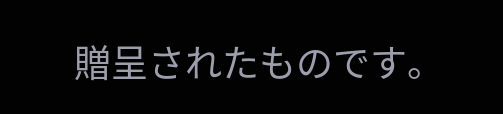贈呈されたものです。